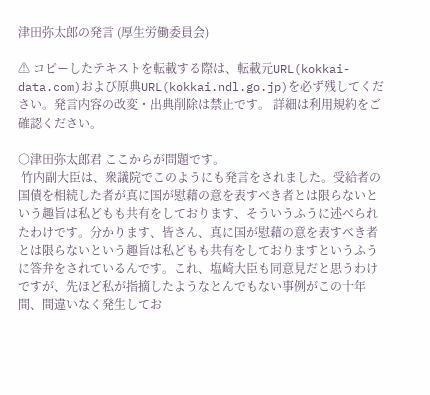津田弥太郎の発言 (厚生労働委員会)

⚠ コピーしたテキストを転載する際は、転載元URL(kokkai-data.com)および原典URL(kokkai.ndl.go.jp)を必ず残してください。発言内容の改変・出典削除は禁止です。 詳細は利用規約をご確認ください。

○津田弥太郎君 ここからが問題です。
 竹内副大臣は、衆議院でこのようにも発言をされました。受給者の国債を相続した者が真に国が慰藉の意を表すべき者とは限らないという趣旨は私どもも共有をしております、そういうふうに述べられたわけです。分かります、皆さん、真に国が慰藉の意を表すべき者とは限らないという趣旨は私どもも共有をしておりますというふうに答弁をされているんです。これ、塩崎大臣も同意見だと思うわけですが、先ほど私が指摘したようなとんでもない事例がこの十年間、間違いなく発生してお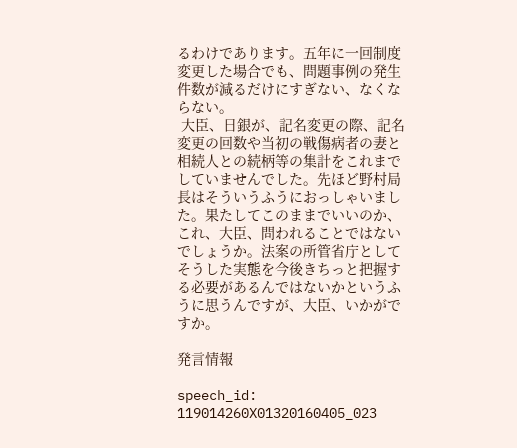るわけであります。五年に一回制度変更した場合でも、問題事例の発生件数が減るだけにすぎない、なくならない。
 大臣、日銀が、記名変更の際、記名変更の回数や当初の戦傷病者の妻と相続人との続柄等の集計をこれまでしていませんでした。先ほど野村局長はそういうふうにおっしゃいました。果たしてこのままでいいのか、これ、大臣、問われることではないでしょうか。法案の所管省庁としてそうした実態を今後きちっと把握する必要があるんではないかというふうに思うんですが、大臣、いかがですか。

発言情報

speech_id: 119014260X01320160405_023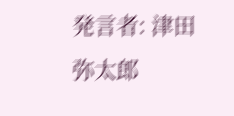発言者: 津田弥太郎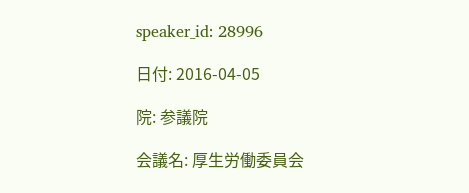speaker_id: 28996

日付: 2016-04-05

院: 参議院

会議名: 厚生労働委員会